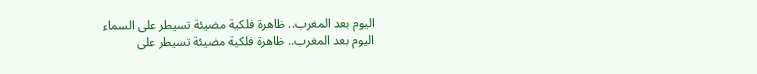اليوم بعد المغرب.. ظاهرة فلكية مضيئة تسيطر على السماء
اليوم بعد المغرب.. ظاهرة فلكية مضيئة تسيطر على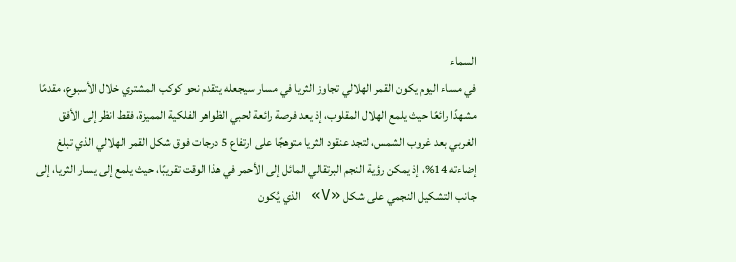السماء
في مساء اليوم يكون القمر الهلالي تجاوز الثريا في مسار سيجعله يتقدم نحو كوكب المشتري خلال الأسبوع، مقدمًا مشهدًا رائعًا حيث يلمع الهلال المقلوب، إذ يعد فرصة رائعة لحبي الظواهر الفلكية المميزة، فقط انظر إلى الأفق الغربي بعد غروب الشمس، لتجد عنقود الثريا متوهجًا على ارتفاع 5 درجات فوق شكل القمر الهلالي الذي تبلغ إضاءته 14%، إذ يمكن رؤية النجم البرتقالي المائل إلى الأحمر في هذا الوقت تقريبًا، حيث يلمع إلى يسار الثريا، إلى جانب التشكيل النجمي على شكل «V» الذي يُكون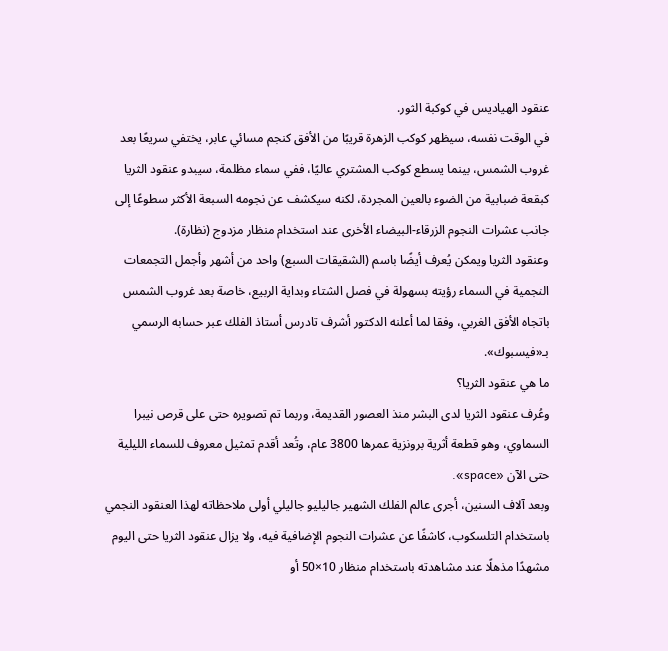عنقود الهياديس في كوكبة الثور.
في الوقت نفسه، سيظهر كوكب الزهرة قريبًا من الأفق كنجم مسائي عابر، يختفي سريعًا بعد غروب الشمس، بينما يسطع كوكب المشتري عاليًا، ففي سماء مظلمة، سيبدو عنقود الثريا كبقعة ضبابية من الضوء بالعين المجردة، لكنه سيكشف عن نجومه السبعة الأكثر سطوعًا إلى جانب عشرات النجوم الزرقاء-البيضاء الأخرى عند استخدام منظار مزدوج (نظارة).
وعنقود الثريا ويمكن يُعرف أيضًا باسم (الشقيقات السبع) واحد من أشهر وأجمل التجمعات النجمية في السماء رؤيته بسهولة في فصل الشتاء وبداية الربيع، خاصة بعد غروب الشمس باتجاه الأفق الغربي، وفقا لما أعلنه الدكتور أشرف تادرس أستاذ الفلك عبر حسابه الرسمي بـ«فيسبوك».
ما هي عنقود الثريا؟
وعُرف عنقود الثريا لدى البشر منذ العصور القديمة، وربما تم تصويره حتى على قرص نيبرا السماوي، وهو قطعة أثرية برونزية عمرها 3800 عام، وتُعد أقدم تمثيل معروف للسماء الليلية حتى الآن «space».
وبعد آلاف السنين، أجرى عالم الفلك الشهير جاليليو جاليلي أولى ملاحظاته لهذا العنقود النجمي باستخدام التلسكوب، كاشفًا عن عشرات النجوم الإضافية فيه، ولا يزال عنقود الثريا حتى اليوم مشهدًا مذهلًا عند مشاهدته باستخدام منظار 10×50 أو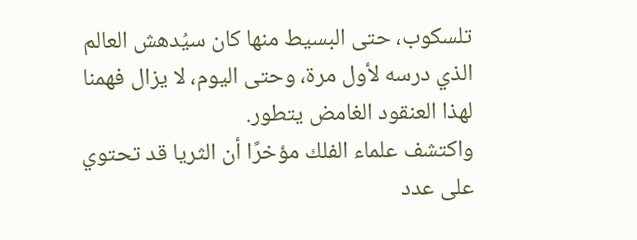تلسكوب، حتى البسيط منها كان سيُدهش العالم الذي درسه لأول مرة، وحتى اليوم، لا يزال فهمنا لهذا العنقود الغامض يتطور.
واكتشف علماء الفلك مؤخرًا أن الثريا قد تحتوي على عدد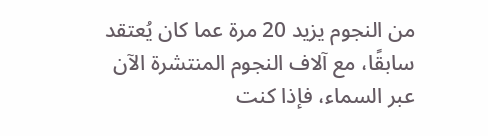من النجوم يزيد 20 مرة عما كان يُعتقد سابقًا، مع آلاف النجوم المنتشرة الآن عبر السماء، فإذا كنت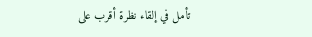تأمل في إلقاء نظرة أقرب على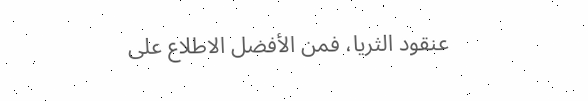عنقود الثريا، فمن الأفضل الاطلاع على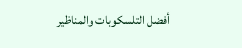أفضل التلسكوبات والمناظير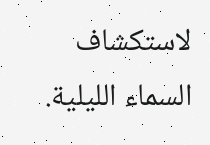لاستكشاف السماء الليلية.